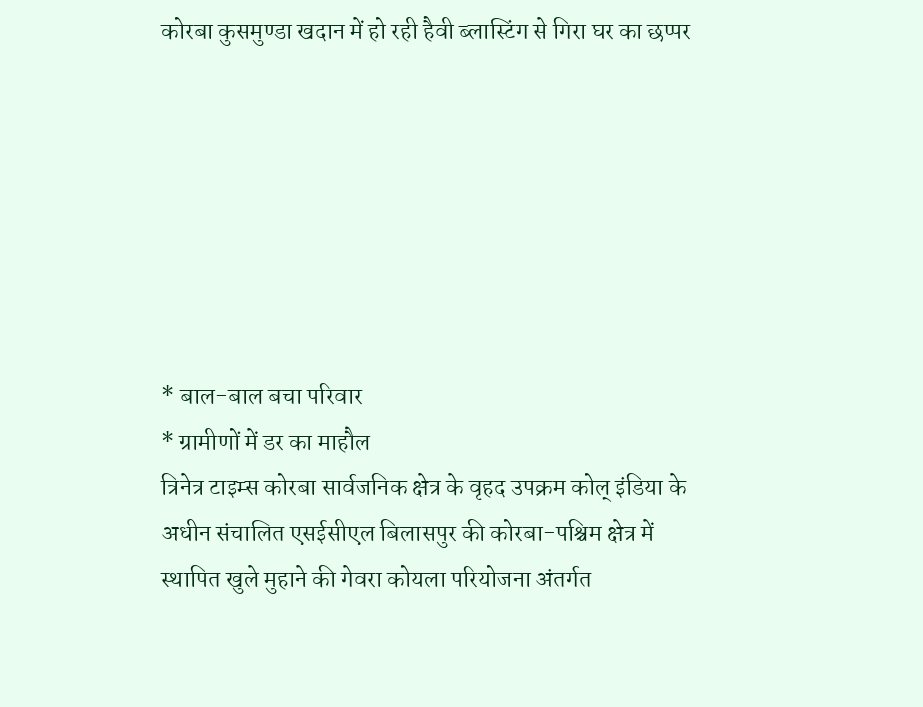कोरबा कुसमुण्डा खदान में हो रही हैवी ब्लास्टिंग से गिरा घर का छप्पर







* बाल-बाल बचा परिवार
* ग्रामीणों में डर का माहौल
त्रिनेत्र टाइम्स कोरबा सार्वजनिक क्षेत्र के वृहद उपक्रम कोल् इंडिया के अधीन संचालित एसईसीएल बिलासपुर की कोरबा-पश्चिम क्षेत्र में स्थापित खुले मुहाने की गेवरा कोयला परियोजना अंतर्गत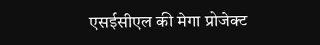एसईसीएल की मेगा प्रोजेक्ट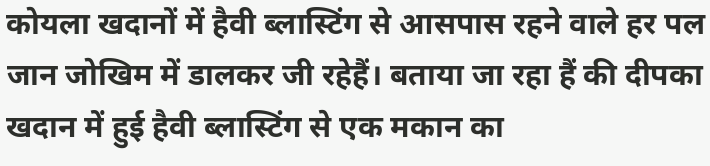कोयला खदानों में हैवी ब्लास्टिंग से आसपास रहने वाले हर पल जान जोखिम में डालकर जी रहेहैं। बताया जा रहा हैं की दीपका खदान में हुई हैवी ब्लास्टिंग से एक मकान का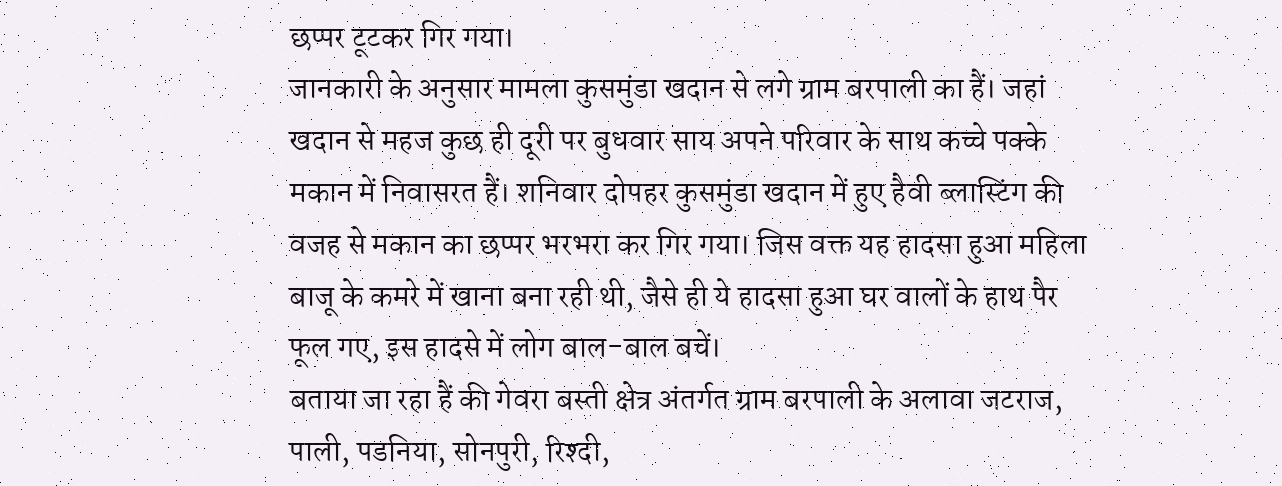छप्पर टूटकर गिर गया।
जानकारी के अनुसार मामला कुसमुंडा खदान से लगे ग्राम बरपाली का हैं। जहां खदान से महज कुछ ही दूरी पर बुधवार साय अपने परिवार के साथ कच्चे पक्के मकान में निवासरत हैं। शनिवार दोपहर कुसमुंडा खदान में हुए हैवी ब्लास्टिंग की वजह से मकान का छप्पर भरभरा कर गिर गया। जिस वक्त यह हादसा हुआ महिला बाजू के कमरे में खाना बना रही थी, जैसे ही ये हादसा हुआ घर वालों के हाथ पैर फूल गए, इस हादसे में लोग बाल-बाल बचें।
बताया जा रहा हैं की गेवरा बस्ती क्षेत्र अंतर्गत ग्राम बरपाली के अलावा जटराज, पाली, पडनिया, सोनपुरी, रिश्दी,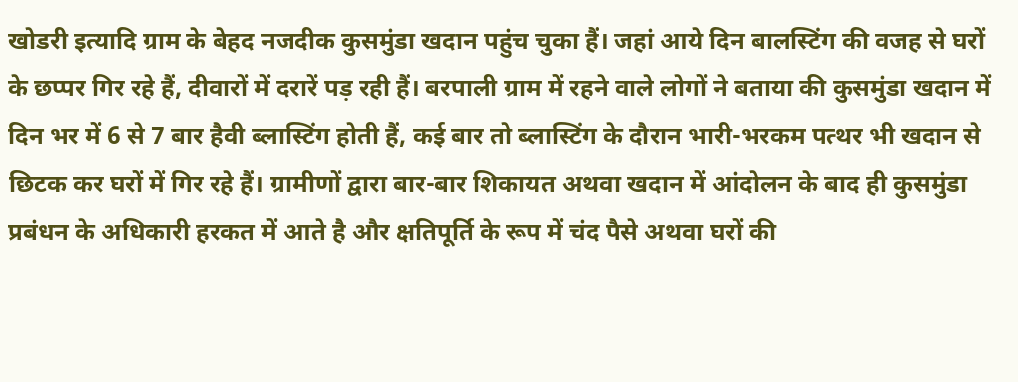खोडरी इत्यादि ग्राम के बेहद नजदीक कुसमुंडा खदान पहुंच चुका हैं। जहां आये दिन बालस्टिंग की वजह से घरों के छप्पर गिर रहे हैं, दीवारों में दरारें पड़ रही हैं। बरपाली ग्राम में रहने वाले लोगों ने बताया की कुसमुंडा खदान में दिन भर में 6 से 7 बार हैवी ब्लास्टिंग होती हैं, कई बार तो ब्लास्टिंग के दौरान भारी-भरकम पत्थर भी खदान से छिटक कर घरों में गिर रहे हैं। ग्रामीणों द्वारा बार-बार शिकायत अथवा खदान में आंदोलन के बाद ही कुसमुंडा प्रबंधन के अधिकारी हरकत में आते है और क्षतिपूर्ति के रूप में चंद पैसे अथवा घरों की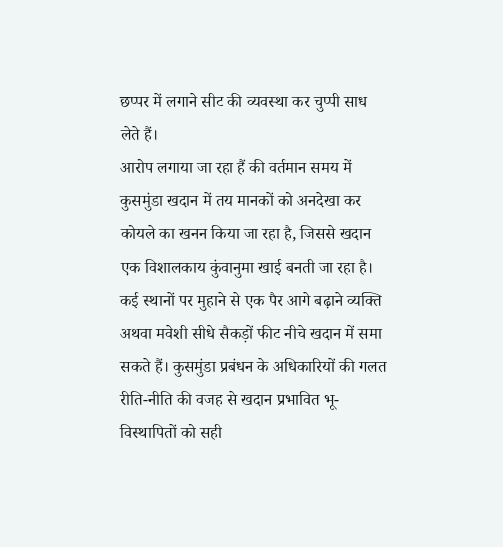छप्पर में लगाने सीट की व्यवस्था कर चुप्पी साध लेते हैं।
आरोप लगाया जा रहा हैं की वर्तमान समय में कुसमुंडा खदान में तय मानकों को अनदेखा कर कोयले का खनन किया जा रहा है, जिससे खदान एक विशालकाय कुंवानुमा खाई बनती जा रहा है। कई स्थानों पर मुहाने से एक पैर आगे बढ़ाने व्यक्ति अथवा मवेशी सीधे सैकड़ों फीट नीचे खदान में समा सकते हैं। कुसमुंडा प्रबंधन के अधिकारियों की गलत रीति-नीति की वजह से खदान प्रभावित भू-विस्थापितों को सही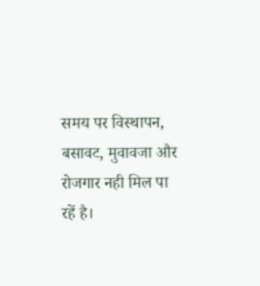समय पर विस्थापन, बसावट, मुवावजा और रोजगार नही मिल पा रहें है।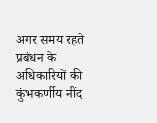अगर समय रहते प्रबंधन के अधिकारियों की कुंभकर्णीय नींद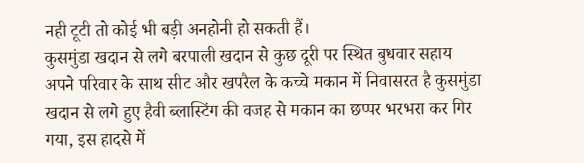नही टूटी तो कोई भी बड़ी अनहोनी हो सकती हैं।
कुसमुंडा खदान से लगे बरपाली खदान से कुछ दूरी पर स्थित बुधवार सहाय अपने परिवार के साथ सीट और खपरैल के कच्चे मकान में निवासरत है कुसमुंडा खदान से लगे हुए हैवी ब्लास्टिंग की वजह से मकान का छप्पर भरभरा कर गिर गया, इस हादसे में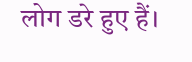लोग डरे हुए हैं।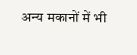अन्य मकानों में भी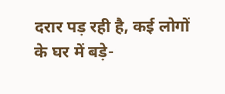दरार पड़ रही है, कई लोगों के घर में बड़े-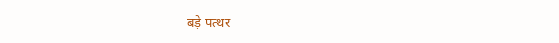बड़े पत्थर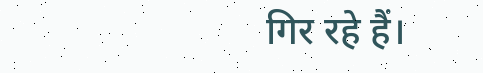गिर रहे हैं।